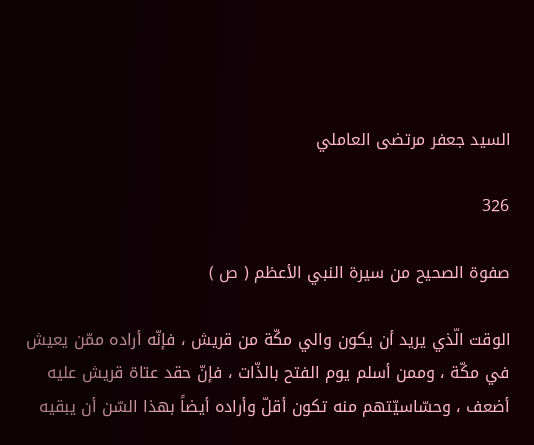السيد جعفر مرتضى العاملي

326

صفوة الصحيح من سيرة النبي الأعظم ( ص )

الوقت الّذي يريد أن يكون والي مكّة من قريش ، فإنّه أراده ممّن يعيش في مكّة ، وممن أسلم يوم الفتح بالذّات ، فإنّ حقد عتاة قريش عليه أضعف ، وحسّاسيّتهم منه تكون أقلّ وأراده أيضاً بهذا السّن أن يبقيه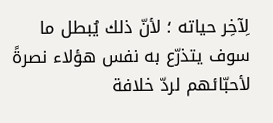لِآخِر حياته ؛ لأنّ ذلك يُبطل ما سوف يتذرّع به نفس هؤلاء نصرةً لأحبّائهم لردّ خلافة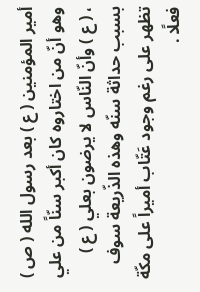أمير المؤمنين ( ع ) بعد رسول الله ( ص ) وهو أنّ من اختاروه كان أكبر سنّاً من علي ، ( ع ) وأنّ النّاس لا يرضون بعلي ( ع ) بسبب حداثة سنّه وهذه الذّريعة سوف تظهر على رغم وجود عَتّاب أميراً على مكّة فعلًا .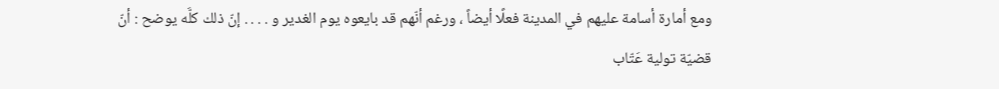ومع أمارة أسامة عليهم في المدينة فعلًا أيضاً ، ورغم أنّهم قد بايعوه يوم الغدير و . . . . إنّ ذلك كلَّه يوضح : أنّ قضيّة تولية عَتّاب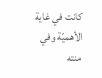كانت في غاية الأهميّة وفي منته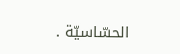الحسّاسيّة .